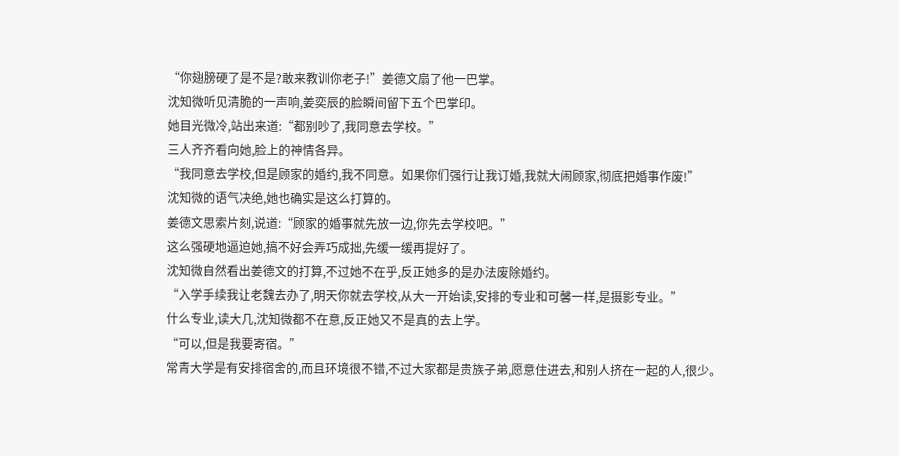“你翅膀硬了是不是?敢来教训你老子!”姜德文扇了他一巴掌。
沈知微听见清脆的一声响,姜奕辰的脸瞬间留下五个巴掌印。
她目光微冷,站出来道:“都别吵了,我同意去学校。”
三人齐齐看向她,脸上的神情各异。
“我同意去学校,但是顾家的婚约,我不同意。如果你们强行让我订婚,我就大闹顾家,彻底把婚事作废!”
沈知微的语气决绝,她也确实是这么打算的。
姜德文思索片刻,说道:“顾家的婚事就先放一边,你先去学校吧。”
这么强硬地逼迫她,搞不好会弄巧成拙,先缓一缓再提好了。
沈知微自然看出姜德文的打算,不过她不在乎,反正她多的是办法废除婚约。
“入学手续我让老魏去办了,明天你就去学校,从大一开始读,安排的专业和可馨一样,是摄影专业。”
什么专业,读大几,沈知微都不在意,反正她又不是真的去上学。
“可以,但是我要寄宿。”
常青大学是有安排宿舍的,而且环境很不错,不过大家都是贵族子弟,愿意住进去,和别人挤在一起的人,很少。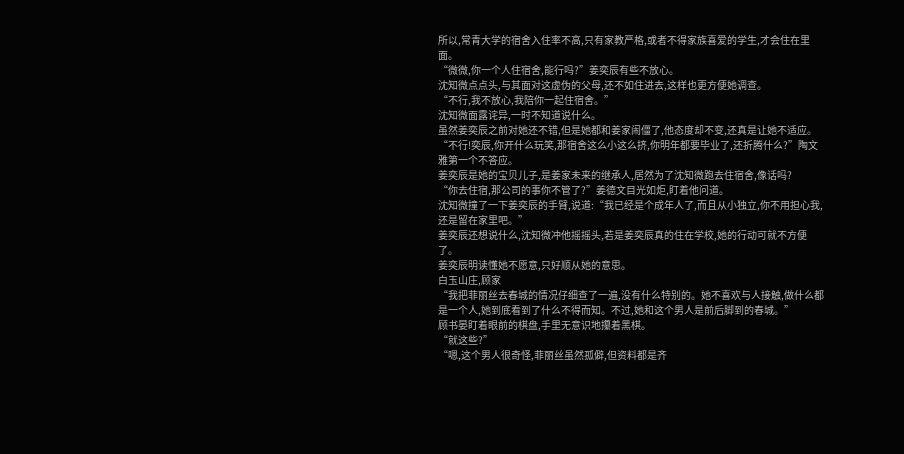所以,常青大学的宿舍入住率不高,只有家教严格,或者不得家族喜爱的学生,才会住在里面。
“微微,你一个人住宿舍,能行吗?”姜奕辰有些不放心。
沈知微点点头,与其面对这虚伪的父母,还不如住进去,这样也更方便她调查。
“不行,我不放心,我陪你一起住宿舍。”
沈知微面露诧异,一时不知道说什么。
虽然姜奕辰之前对她还不错,但是她都和姜家闹僵了,他态度却不变,还真是让她不适应。
“不行!奕辰,你开什么玩笑,那宿舍这么小这么挤,你明年都要毕业了,还折腾什么?”陶文雅第一个不答应。
姜奕辰是她的宝贝儿子,是姜家未来的继承人,居然为了沈知微跑去住宿舍,像话吗?
“你去住宿,那公司的事你不管了?”姜德文目光如炬,盯着他问道。
沈知微撞了一下姜奕辰的手臂,说道:“我已经是个成年人了,而且从小独立,你不用担心我,还是留在家里吧。”
姜奕辰还想说什么,沈知微冲他摇摇头,若是姜奕辰真的住在学校,她的行动可就不方便了。
姜奕辰明读懂她不愿意,只好顺从她的意思。
白玉山庄,顾家
“我把菲丽丝去春城的情况仔细查了一遍,没有什么特别的。她不喜欢与人接触,做什么都是一个人,她到底看到了什么不得而知。不过,她和这个男人是前后脚到的春城。”
顾书晏盯着眼前的棋盘,手里无意识地攥着黑棋。
“就这些?”
“嗯,这个男人很奇怪,菲丽丝虽然孤僻,但资料都是齐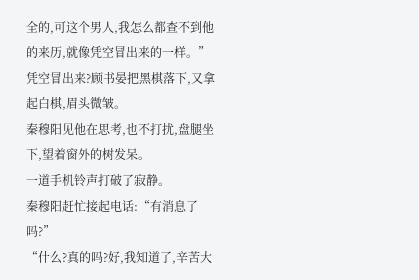全的,可这个男人,我怎么都查不到他的来历,就像凭空冒出来的一样。”
凭空冒出来?顾书晏把黑棋落下,又拿起白棋,眉头微皱。
秦穆阳见他在思考,也不打扰,盘腿坐下,望着窗外的树发呆。
一道手机铃声打破了寂静。
秦穆阳赶忙接起电话:“有消息了吗?”
“什么?真的吗?好,我知道了,辛苦大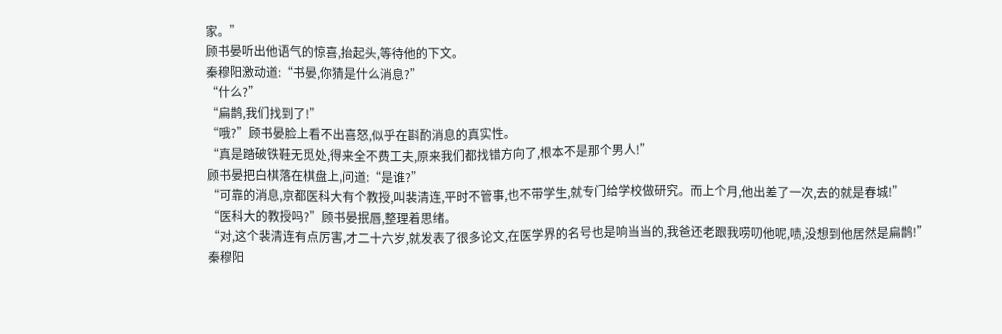家。”
顾书晏听出他语气的惊喜,抬起头,等待他的下文。
秦穆阳激动道:“书晏,你猜是什么消息?”
“什么?”
“扁鹊,我们找到了!”
“哦?”顾书晏脸上看不出喜怒,似乎在斟酌消息的真实性。
“真是踏破铁鞋无觅处,得来全不费工夫,原来我们都找错方向了,根本不是那个男人!”
顾书晏把白棋落在棋盘上,问道:“是谁?”
“可靠的消息,京都医科大有个教授,叫裴清连,平时不管事,也不带学生,就专门给学校做研究。而上个月,他出差了一次,去的就是春城!”
“医科大的教授吗?”顾书晏抿唇,整理着思绪。
“对,这个裴清连有点厉害,才二十六岁,就发表了很多论文,在医学界的名号也是响当当的,我爸还老跟我唠叨他呢,啧,没想到他居然是扁鹊!”
秦穆阳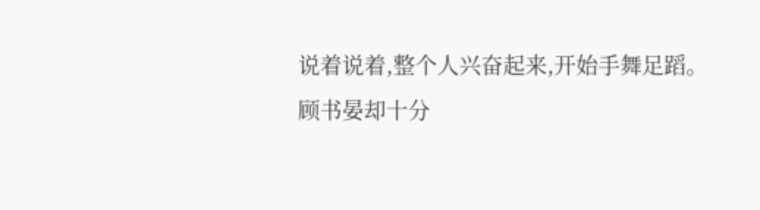说着说着,整个人兴奋起来,开始手舞足蹈。
顾书晏却十分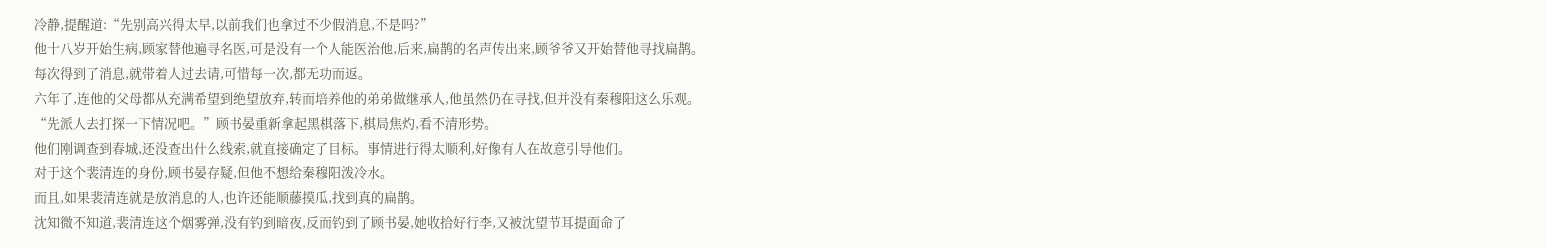冷静,提醒道:“先别高兴得太早,以前我们也拿过不少假消息,不是吗?”
他十八岁开始生病,顾家替他遍寻名医,可是没有一个人能医治他,后来,扁鹊的名声传出来,顾爷爷又开始替他寻找扁鹊。
每次得到了消息,就带着人过去请,可惜每一次,都无功而返。
六年了,连他的父母都从充满希望到绝望放弃,转而培养他的弟弟做继承人,他虽然仍在寻找,但并没有秦穆阳这么乐观。
“先派人去打探一下情况吧。”顾书晏重新拿起黑棋落下,棋局焦灼,看不清形势。
他们刚调查到春城,还没查出什么线索,就直接确定了目标。事情进行得太顺利,好像有人在故意引导他们。
对于这个裴清连的身份,顾书晏存疑,但他不想给秦穆阳泼冷水。
而且,如果裴清连就是放消息的人,也许还能顺藤摸瓜,找到真的扁鹊。
沈知微不知道,裴清连这个烟雾弹,没有钓到暗夜,反而钓到了顾书晏,她收拾好行李,又被沈望节耳提面命了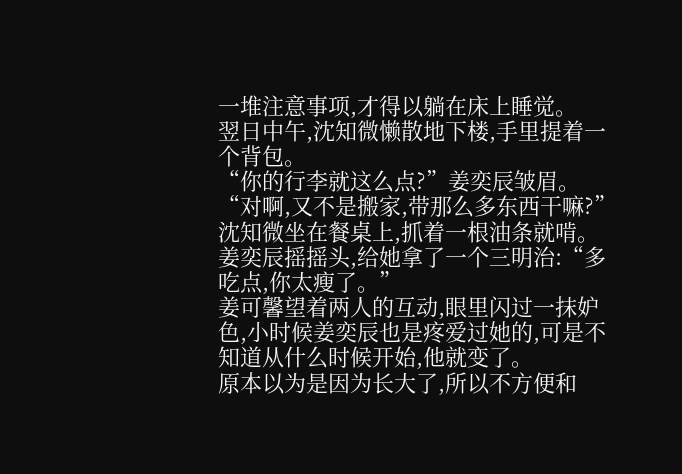一堆注意事项,才得以躺在床上睡觉。
翌日中午,沈知微懒散地下楼,手里提着一个背包。
“你的行李就这么点?”姜奕辰皱眉。
“对啊,又不是搬家,带那么多东西干嘛?”沈知微坐在餐桌上,抓着一根油条就啃。
姜奕辰摇摇头,给她拿了一个三明治:“多吃点,你太瘦了。”
姜可馨望着两人的互动,眼里闪过一抹妒色,小时候姜奕辰也是疼爱过她的,可是不知道从什么时候开始,他就变了。
原本以为是因为长大了,所以不方便和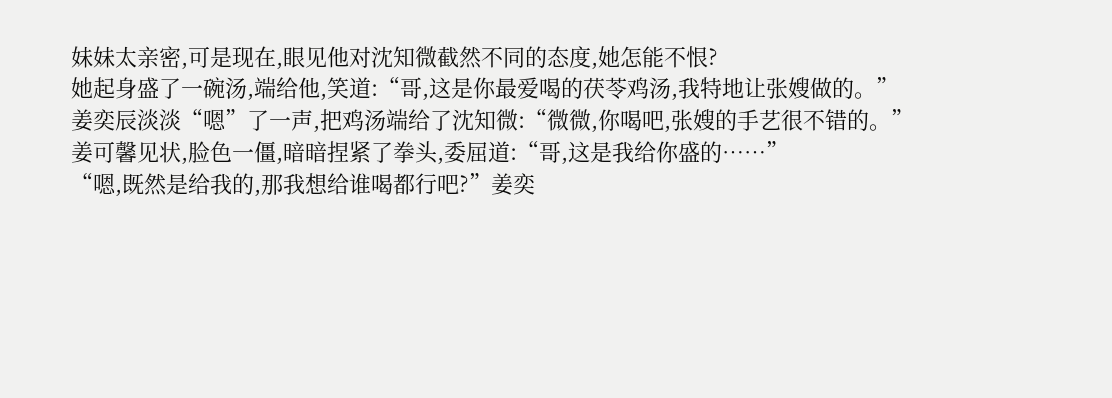妹妹太亲密,可是现在,眼见他对沈知微截然不同的态度,她怎能不恨?
她起身盛了一碗汤,端给他,笑道:“哥,这是你最爱喝的茯苓鸡汤,我特地让张嫂做的。”
姜奕辰淡淡“嗯”了一声,把鸡汤端给了沈知微:“微微,你喝吧,张嫂的手艺很不错的。”
姜可馨见状,脸色一僵,暗暗捏紧了拳头,委屈道:“哥,这是我给你盛的……”
“嗯,既然是给我的,那我想给谁喝都行吧?”姜奕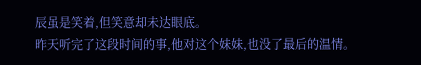辰虽是笑着,但笑意却未达眼底。
昨天听完了这段时间的事,他对这个妹妹,也没了最后的温情。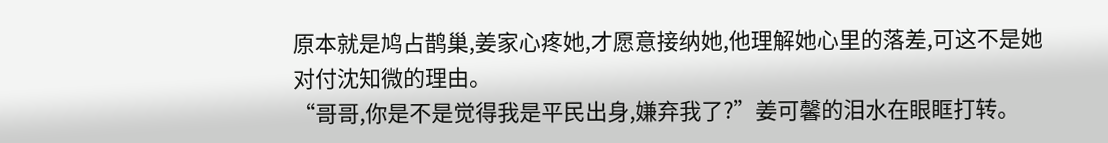原本就是鸠占鹊巢,姜家心疼她,才愿意接纳她,他理解她心里的落差,可这不是她对付沈知微的理由。
“哥哥,你是不是觉得我是平民出身,嫌弃我了?”姜可馨的泪水在眼眶打转。